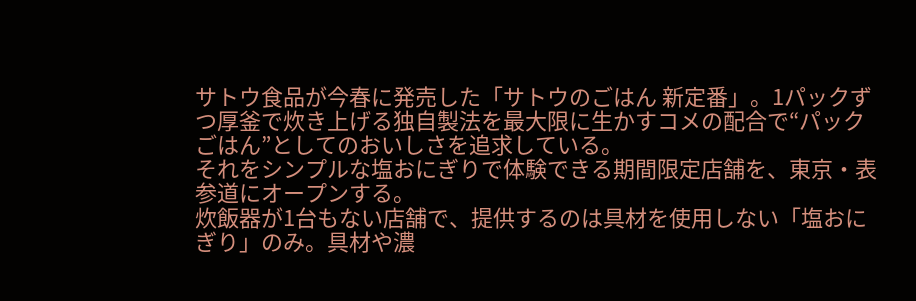サトウ食品が今春に発売した「サトウのごはん 新定番」。1パックずつ厚釜で炊き上げる独自製法を最大限に生かすコメの配合で“パックごはん”としてのおいしさを追求している。
それをシンプルな塩おにぎりで体験できる期間限定店舗を、東京・表参道にオープンする。
炊飯器が1台もない店舗で、提供するのは具材を使用しない「塩おにぎり」のみ。具材や濃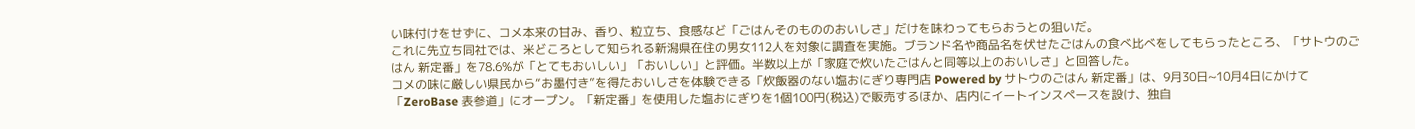い味付けをせずに、コメ本来の甘み、香り、粒立ち、食感など「ごはんそのもののおいしさ」だけを味わってもらおうとの狙いだ。
これに先立ち同社では、米どころとして知られる新潟県在住の男女112人を対象に調査を実施。ブランド名や商品名を伏せたごはんの食べ比べをしてもらったところ、「サトウのごはん 新定番」を78.6%が「とてもおいしい」「おいしい」と評価。半数以上が「家庭で炊いたごはんと同等以上のおいしさ」と回答した。
コメの味に厳しい県民から“お墨付き”を得たおいしさを体験できる「炊飯器のない塩おにぎり専門店 Powered by サトウのごはん 新定番」は、9月30日~10月4日にかけて「ZeroBase 表参道」にオープン。「新定番」を使用した塩おにぎりを1個100円(税込)で販売するほか、店内にイートインスペースを設け、独自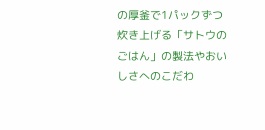の厚釜で1パックずつ炊き上げる「サトウのごはん」の製法やおいしさへのこだわ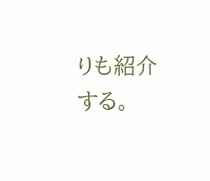りも紹介する。